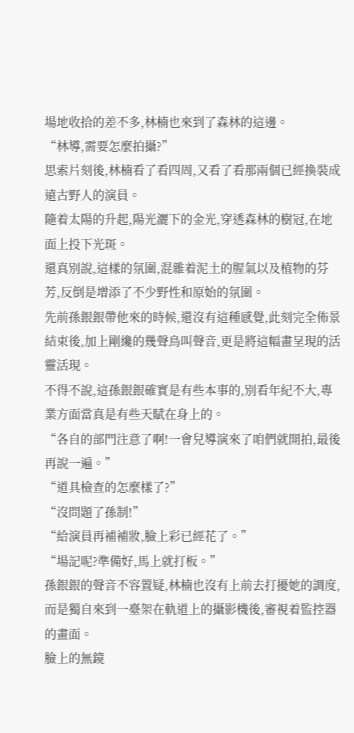場地收拾的差不多,林楠也來到了森林的這邊。
“林導,需要怎麼拍攝?”
思索片刻後,林楠看了看四周,又看了看那兩個已經換裝成遠古野人的演員。
隨着太陽的升起,陽光灑下的金光,穿透森林的樹冠,在地面上投下光斑。
還真別說,這樣的氛圍,混雜着泥土的腥氣以及植物的芬芳,反倒是增添了不少野性和原始的氛圍。
先前孫銀銀帶他來的時候,還沒有這種感覺,此刻完全佈景結束後,加上剛纔的幾聲鳥叫聲音,更是將這幅畫呈現的活靈活現。
不得不說,這孫銀銀確實是有些本事的,別看年紀不大,專業方面當真是有些天賦在身上的。
“各自的部門注意了啊!一會兒導演來了咱們就開拍,最後再說一遍。”
“道具檢查的怎麼樣了?”
“沒問題了孫制!”
“給演員再補補妝,臉上彩已經花了。”
“場記呢?準備好,馬上就打板。”
孫銀銀的聲音不容置疑,林楠也沒有上前去打擾她的調度,而是獨自來到一臺架在軌道上的攝影機後,審視着監控器的畫面。
臉上的無鏡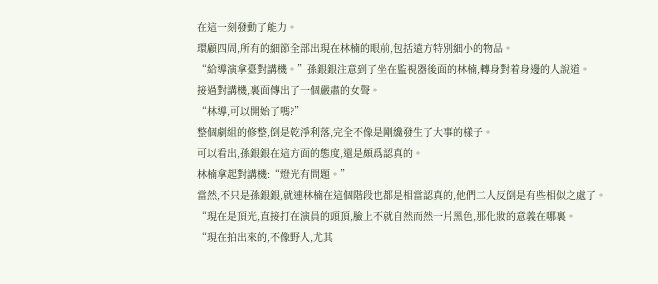在這一刻發動了能力。
環顧四周,所有的細節全部出現在林楠的眼前,包括遠方特別細小的物品。
“給導演拿臺對講機。”孫銀銀注意到了坐在監視器後面的林楠,轉身對着身邊的人說道。
接過對講機,裏面傳出了一個嚴肅的女聲。
“林導,可以開始了嗎?”
整個劇組的修整,倒是乾淨利落,完全不像是剛纔發生了大事的樣子。
可以看出,孫銀銀在這方面的態度,還是頗爲認真的。
林楠拿起對講機:“燈光有問題。”
當然,不只是孫銀銀,就連林楠在這個階段也都是相當認真的,他們二人反倒是有些相似之處了。
“現在是頂光,直接打在演員的頭頂,臉上不就自然而然一片黑色,那化妝的意義在哪裏。
“現在拍出來的,不像野人,尤其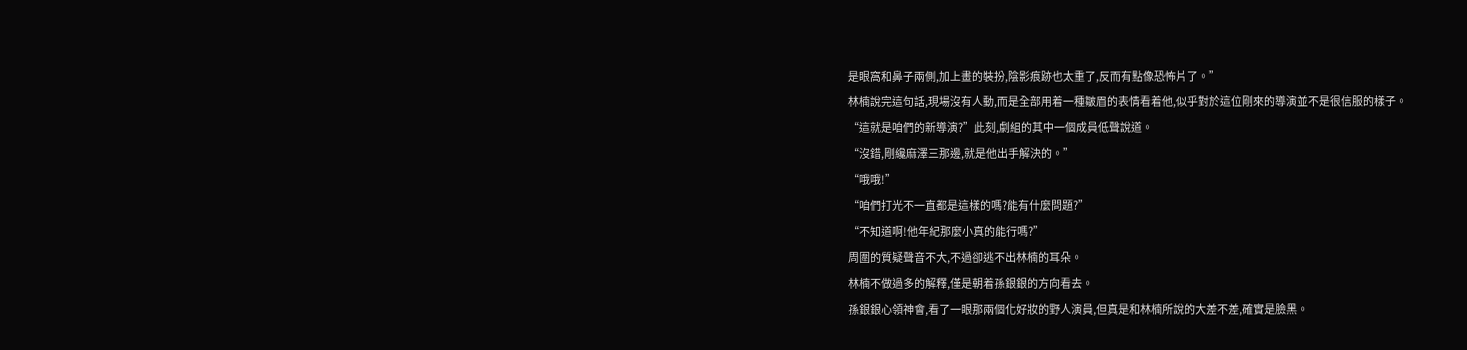是眼窩和鼻子兩側,加上畫的裝扮,陰影痕跡也太重了,反而有點像恐怖片了。”
林楠說完這句話,現場沒有人動,而是全部用着一種皺眉的表情看着他,似乎對於這位剛來的導演並不是很信服的樣子。
“這就是咱們的新導演?”此刻,劇組的其中一個成員低聲說道。
“沒錯,剛纔麻澤三那邊,就是他出手解決的。”
“哦哦!”
“咱們打光不一直都是這樣的嗎?能有什麼問題?”
“不知道啊!他年紀那麼小真的能行嗎?”
周圍的質疑聲音不大,不過卻逃不出林楠的耳朵。
林楠不做過多的解釋,僅是朝着孫銀銀的方向看去。
孫銀銀心領神會,看了一眼那兩個化好妝的野人演員,但真是和林楠所說的大差不差,確實是臉黑。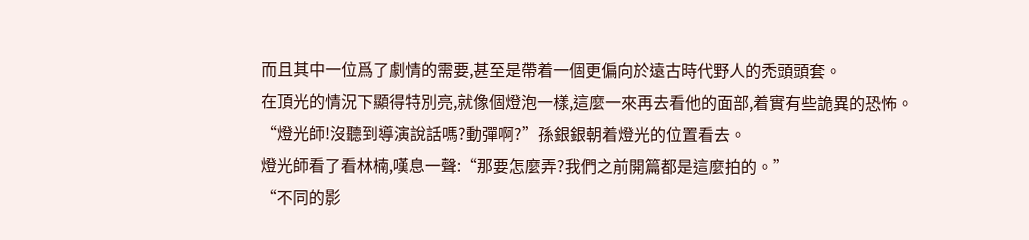而且其中一位爲了劇情的需要,甚至是帶着一個更偏向於遠古時代野人的禿頭頭套。
在頂光的情況下顯得特別亮,就像個燈泡一樣,這麼一來再去看他的面部,着實有些詭異的恐怖。
“燈光師!沒聽到導演說話嗎?動彈啊?”孫銀銀朝着燈光的位置看去。
燈光師看了看林楠,嘆息一聲:“那要怎麼弄?我們之前開篇都是這麼拍的。”
“不同的影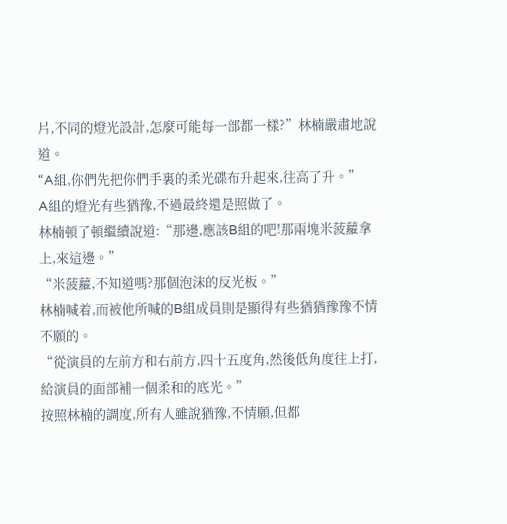片,不同的燈光設計,怎麼可能每一部都一樣?”林楠嚴肅地說道。
“A組,你們先把你們手裏的柔光碟布升起來,往高了升。”
A組的燈光有些猶豫,不過最終還是照做了。
林楠頓了頓繼續說道:“那邊,應該B組的吧!那兩塊米菠蘿拿上,來這邊。”
“米菠蘿,不知道嗎?那個泡沫的反光板。”
林楠喊着,而被他所喊的B組成員則是顯得有些猶猶豫豫不情不願的。
“從演員的左前方和右前方,四十五度角,然後低角度往上打,給演員的面部補一個柔和的底光。”
按照林楠的調度,所有人雖說猶豫,不情願,但都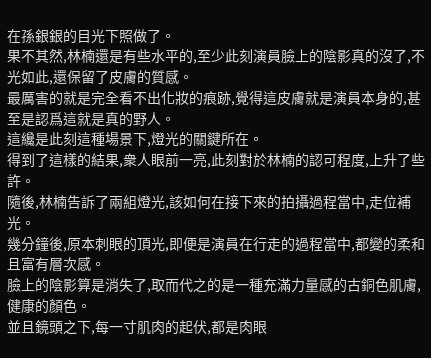在孫銀銀的目光下照做了。
果不其然,林楠還是有些水平的,至少此刻演員臉上的陰影真的沒了,不光如此,還保留了皮膚的質感。
最厲害的就是完全看不出化妝的痕跡,覺得這皮膚就是演員本身的,甚至是認爲這就是真的野人。
這纔是此刻這種場景下,燈光的關鍵所在。
得到了這樣的結果,衆人眼前一亮,此刻對於林楠的認可程度,上升了些許。
隨後,林楠告訴了兩組燈光,該如何在接下來的拍攝過程當中,走位補光。
幾分鐘後,原本刺眼的頂光,即便是演員在行走的過程當中,都變的柔和且富有層次感。
臉上的陰影算是消失了,取而代之的是一種充滿力量感的古銅色肌膚,健康的顏色。
並且鏡頭之下,每一寸肌肉的起伏,都是肉眼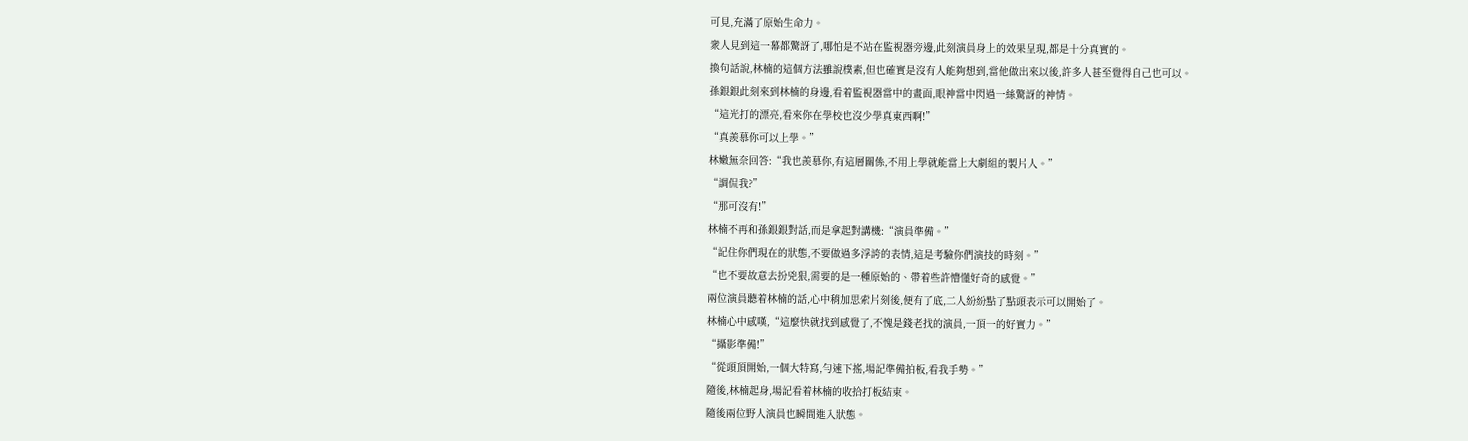可見,充滿了原始生命力。
衆人見到這一幕都驚訝了,哪怕是不站在監視器旁邊,此刻演員身上的效果呈現,都是十分真實的。
換句話說,林楠的這個方法雖說樸素,但也確實是沒有人能夠想到,當他做出來以後,許多人甚至覺得自己也可以。
孫銀銀此刻來到林楠的身邊,看着監視器當中的畫面,眼神當中閃過一絲驚訝的神情。
“這光打的漂亮,看來你在學校也沒少學真東西啊!”
“真羨慕你可以上學。”
林嫩無奈回答:“我也羨慕你,有這層關係,不用上學就能當上大劇組的製片人。”
“調侃我?”
“那可沒有!”
林楠不再和孫銀銀對話,而是拿起對講機:“演員準備。”
“記住你們現在的狀態,不要做過多浮誇的表情,這是考驗你們演技的時刻。”
“也不要故意去扮兇狠,需要的是一種原始的、帶着些許懵懂好奇的感覺。”
兩位演員聽着林楠的話,心中稍加思索片刻後,便有了底,二人紛紛點了點頭表示可以開始了。
林楠心中感嘆,“這麼快就找到感覺了,不愧是錢老找的演員,一頂一的好實力。”
“攝影準備!”
“從頭頂開始,一個大特寫,勻速下搖,場記準備拍板,看我手勢。”
隨後,林楠起身,場記看着林楠的收拾打板結束。
隨後兩位野人演員也瞬間進入狀態。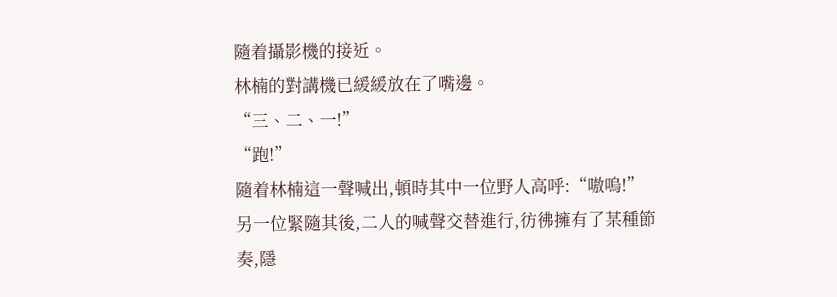隨着攝影機的接近。
林楠的對講機已緩緩放在了嘴邊。
“三、二、一!”
“跑!”
隨着林楠這一聲喊出,頓時其中一位野人高呼:“嗷嗚!”
另一位緊隨其後,二人的喊聲交替進行,彷彿擁有了某種節奏,隱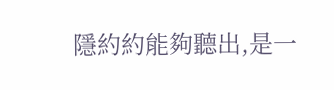隱約約能夠聽出,是一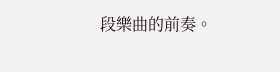段樂曲的前奏。